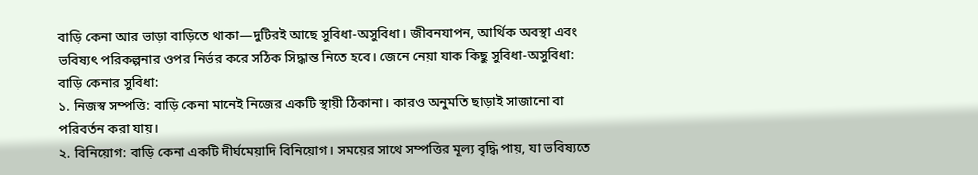বাড়ি কেনা আর ভাড়া বাড়িতে থাকা—দুটিরই আছে সুবিধা-অসুবিধা। জীবনযাপন, আর্থিক অবস্থা এবং ভবিষ্যৎ পরিকল্পনার ওপর নির্ভর করে সঠিক সিদ্ধান্ত নিতে হবে। জেনে নেয়া যাক কিছু সুবিধা-অসুবিধা:
বাড়ি কেনার সুবিধা:
১. নিজস্ব সম্পত্তি: বাড়ি কেনা মানেই নিজের একটি স্থায়ী ঠিকানা। কারও অনুমতি ছাড়াই সাজানো বা পরিবর্তন করা যায়।
২. বিনিয়োগ: বাড়ি কেনা একটি দীর্ঘমেয়াদি বিনিয়োগ। সময়ের সাথে সম্পত্তির মূল্য বৃদ্ধি পায়, যা ভবিষ্যতে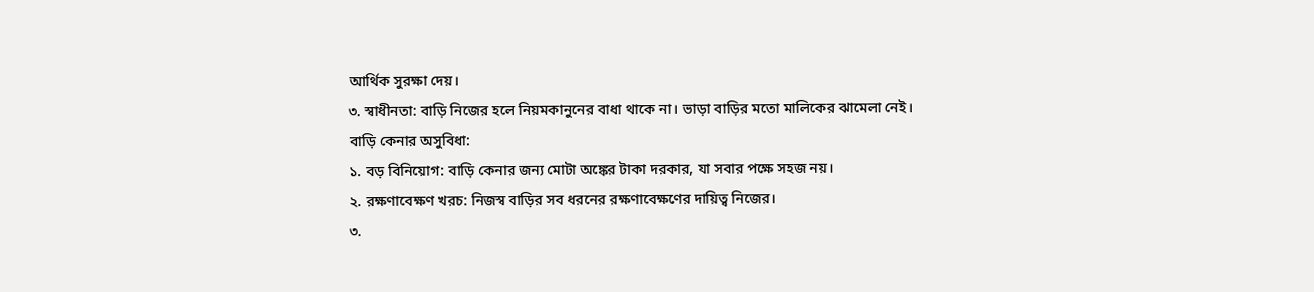আর্থিক সুরক্ষা দেয়।
৩. স্বাধীনতা: বাড়ি নিজের হলে নিয়মকানুনের বাধা থাকে না। ভাড়া বাড়ির মতো মালিকের ঝামেলা নেই।
বাড়ি কেনার অসুবিধা:
১. বড় বিনিয়োগ: বাড়ি কেনার জন্য মোটা অঙ্কের টাকা দরকার, যা সবার পক্ষে সহজ নয়।
২. রক্ষণাবেক্ষণ খরচ: নিজস্ব বাড়ির সব ধরনের রক্ষণাবেক্ষণের দায়িত্ব নিজের।
৩.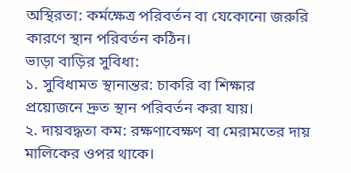অস্থিরতা: কর্মক্ষেত্র পরিবর্তন বা যেকোনো জরুরি কারণে স্থান পরিবর্তন কঠিন।
ভাড়া বাড়ির সুবিধা:
১. সুবিধামত স্থানান্তর: চাকরি বা শিক্ষার প্রয়োজনে দ্রুত স্থান পরিবর্তন করা যায়।
২. দায়বদ্ধতা কম: রক্ষণাবেক্ষণ বা মেরামতের দায় মালিকের ওপর থাকে।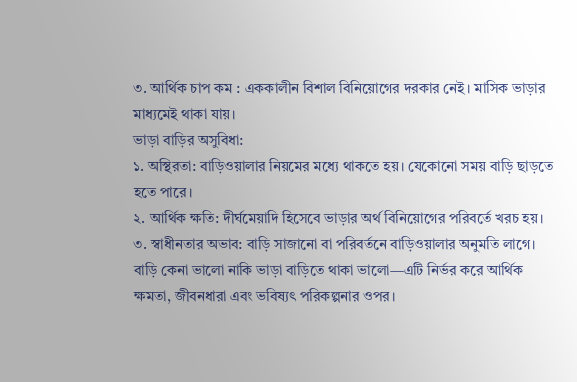৩. আর্থিক চাপ কম : এককালীন বিশাল বিনিয়োগের দরকার নেই। মাসিক ভাড়ার মাধ্যমেই থাকা যায়।
ভাড়া বাড়ির অসুবিধা:
১. অস্থিরতা: বাড়িওয়ালার নিয়মের মধ্যে থাকতে হয়। যেকোনো সময় বাড়ি ছাড়তে হতে পারে।
২. আর্থিক ক্ষতি: দীর্ঘমেয়াদি হিসেবে ভাড়ার অর্থ বিনিয়োগের পরিবর্তে খরচ হয়।
৩. স্বাধীনতার অভাব: বাড়ি সাজানো বা পরিবর্তনে বাড়িওয়ালার অনুমতি লাগে।
বাড়ি কেনা ভালো নাকি ভাড়া বাড়িতে থাকা ভালো—এটি নির্ভর করে আর্থিক ক্ষমতা, জীবনধারা এবং ভবিষ্যৎ পরিকল্পনার ওপর।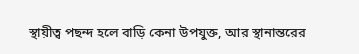স্থায়ীত্ব পছন্দ হলে বাড়ি কেনা উপযুক্ত, আর স্থানান্তরের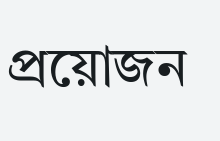প্রয়োজন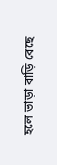হলে ভাড়া বাড়ি বেছে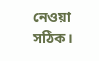নেওয়া সঠিক।